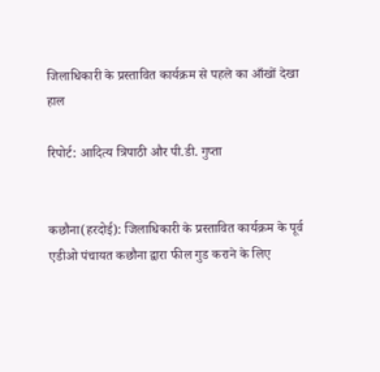जिलाधिकारी के प्रस्तावित कार्यक्रम से पहले का आँखों देखा हाल

रिपोर्ट: आदित्य त्रिपाठी और पी.डी. गुप्ता


कछौना(हरदोई): जिलाधिकारी के प्रस्तावित कार्यक्रम के पूर्व एडीओ पंचायत कछौना द्वारा फील गुड कराने के लिए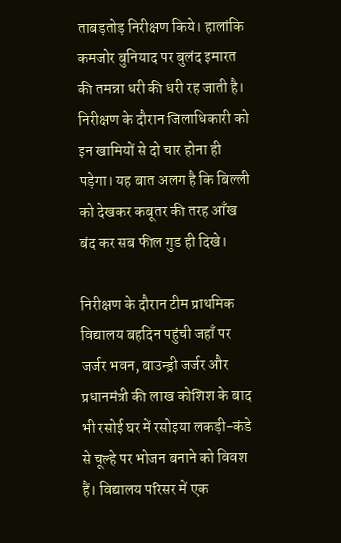ताबड़तोड़ निरीक्षण किये। हालांकि कमजोर बुनियाद पर बुलंद इमारत की तमन्ना धरी की धरी रह जाती है। निरीक्षण के दौरान जिलाधिकारी को इन खामियों से दो चार होना ही पड़ेगा। यह बात अलग है कि बिल्ली को देखकर कबूतर की तरह आँख बंद कर सब फील गुड ही दिखे।

निरीक्षण के दौरान टीम प्राथमिक विद्यालय बहदिन पहुंची जहाँ पर जर्जर भवन, बाउन्ड्री जर्जर और प्रधानमंत्री की लाख कोशिश के बाद भी रसोई घर में रसोइया लकड़ी-कंडे से चूल्हे पर भोजन बनाने को विवश हैं। विद्यालय परिसर में एक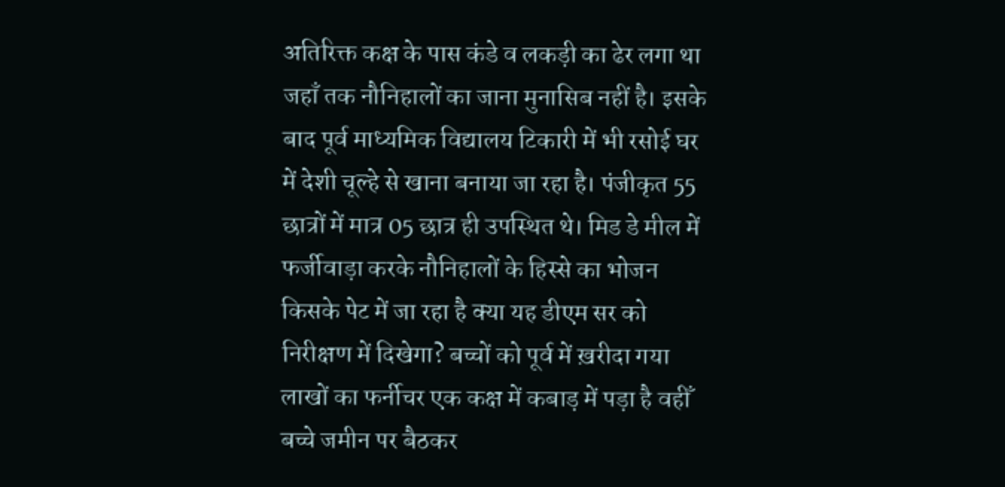अतिरिक्त कक्ष के पास कंडे व लकड़ी का ढेर लगा था जहाँ तक नौनिहालों का जाना मुनासिब नहीं है। इसके बाद पूर्व माध्यमिक विद्यालय टिकारी में भी रसोई घर में देशी चूल्हे से खाना बनाया जा रहा है। पंजीकृत 55 छात्रों में मात्र 05 छात्र ही उपस्थित थे। मिड डे मील में फर्जीवाड़ा करके नौनिहालों के हिस्से का भोजन किसके पेट में जा रहा है क्या यह डीएम सर को निरीक्षण में दिखेगा? बच्चों को पूर्व में ख़रीदा गया लाखों का फर्नीचर एक कक्ष में कबाड़ में पड़ा है वहीँ बच्चे जमीन पर बैठकर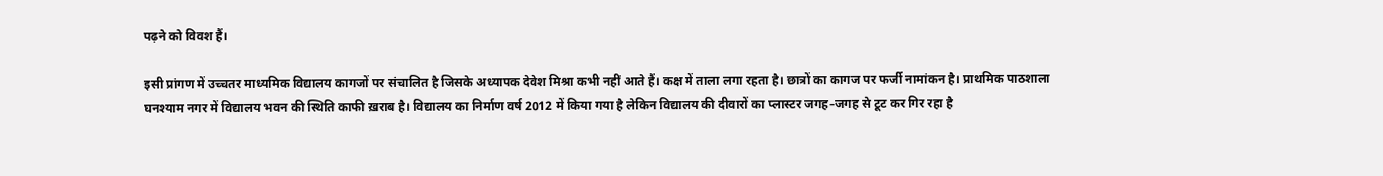पढ़ने को विवश हैं।

इसी प्रांगण में उच्चतर माध्यमिक विद्यालय कागजों पर संचालित है जिसके अध्यापक देवेश मिश्रा कभी नहीं आते हैं। कक्ष में ताला लगा रहता है। छात्रों का कागज पर फर्जी नामांकन है। प्राथमिक पाठशाला घनश्याम नगर में विद्यालय भवन की स्थिति काफी ख़राब है। विद्यालय का निर्माण वर्ष 2012 में किया गया है लेकिन विद्यालय की दीवारों का प्लास्टर जगह–जगह से टूट कर गिर रहा है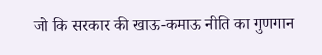जो कि सरकार की खाऊ-कमाऊ नीति का गुणगान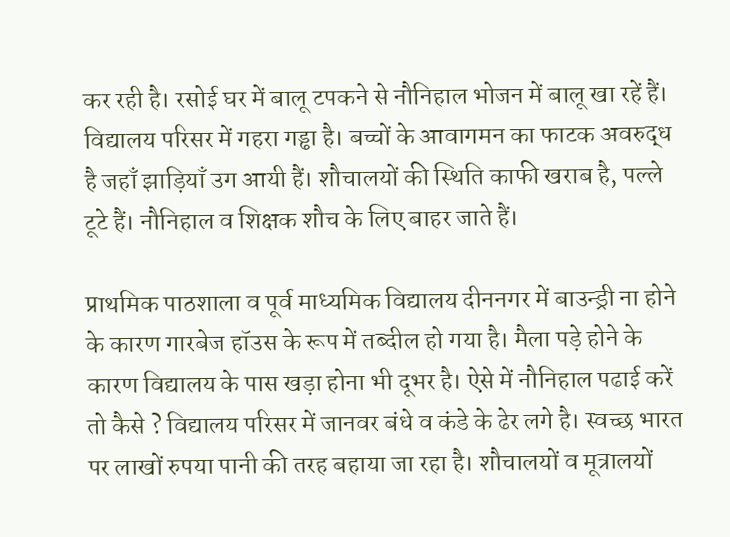कर रही है। रसोई घर में बालू टपकने से नौनिहाल भोजन में बालू खा रहें हैं। विद्यालय परिसर में गहरा गड्ढा है। बच्चों के आवागमन का फाटक अवरुद्ध है जहाँ झाड़ियाँ उग आयी हैं। शौचालयों की स्थिति काफी खराब है, पल्ले टूटे हैं। नौनिहाल व शिक्षक शौच के लिए बाहर जाते हैं।

प्राथमिक पाठशाला व पूर्व माध्यमिक विद्यालय दीननगर में बाउन्ड्री ना होने के कारण गारबेज हॉउस के रूप में तब्दील हो गया है। मैला पड़े होने के कारण विद्यालय के पास खड़ा होना भी दूभर है। ऐसे में नौनिहाल पढाई करें तो कैसे ? विद्यालय परिसर में जानवर बंधे व कंडे के ढेर लगे है। स्वच्छ भारत पर लाखों रुपया पानी की तरह बहाया जा रहा है। शौचालयों व मूत्रालयों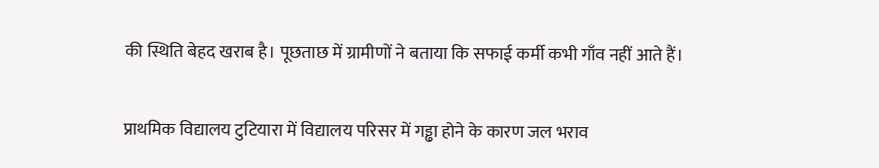की स्थिति बेहद खराब है। पूछताछ में ग्रामीणों ने बताया कि सफाई कर्मी कभी गाँव नहीं आते हैं।

प्राथमिक विद्यालय टुटियारा में विद्यालय परिसर में गड्ढा होने के कारण जल भराव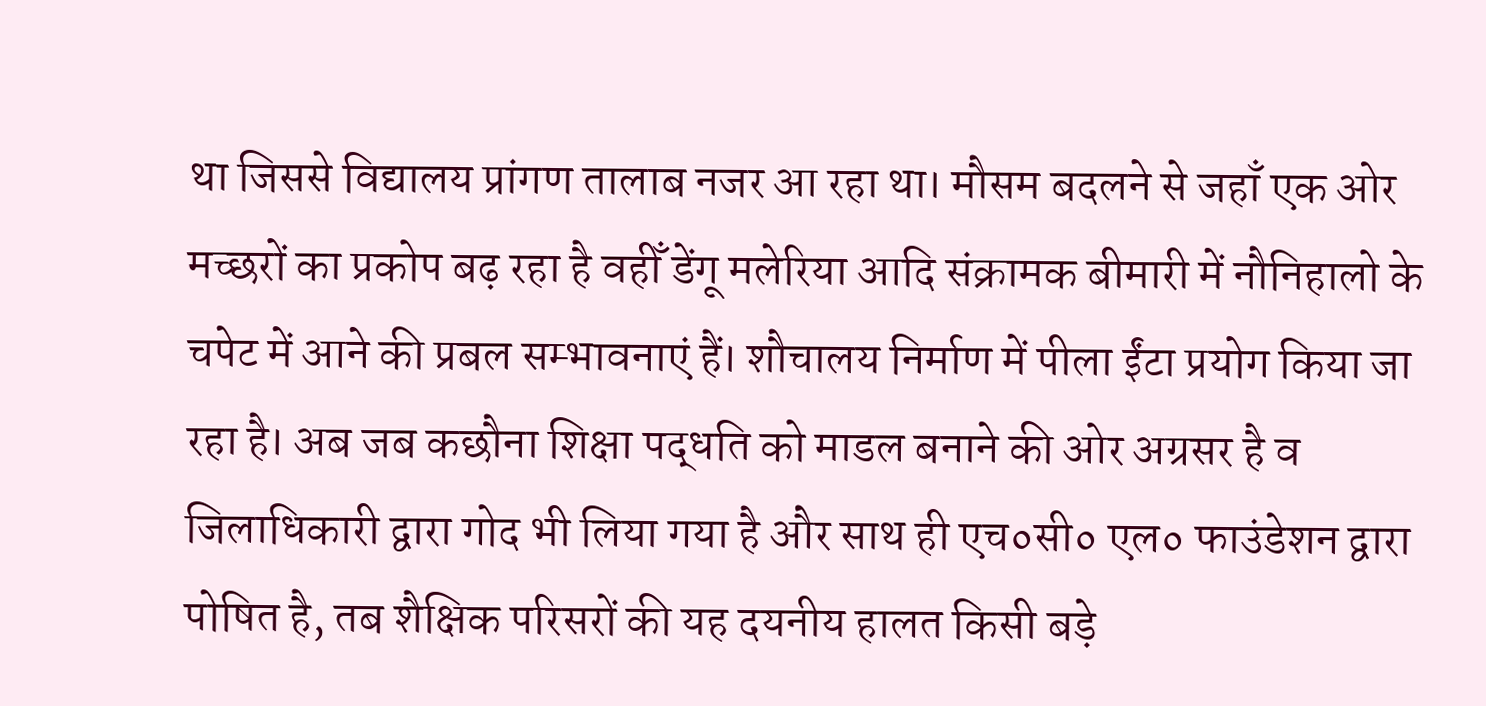था जिससे विद्यालय प्रांगण तालाब नजर आ रहा था। मौसम बदलने से जहाँ एक ओर मच्छरों का प्रकोप बढ़ रहा है वहीँ डेंगू मलेरिया आदि संक्रामक बीमारी में नौनिहालो के चपेट में आने की प्रबल सम्भावनाएं हैं। शौचालय निर्माण में पीला ईंटा प्रयोग किया जा रहा है। अब जब कछौना शिक्षा पद्धति को माडल बनाने की ओर अग्रसर है व जिलाधिकारी द्वारा गोद भी लिया गया है और साथ ही एच०सी० एल० फाउंडेशन द्वारा पोषित है, तब शैक्षिक परिसरों की यह दयनीय हालत किसी बड़े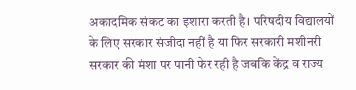अकादमिक संकट का इशारा करती है। परिषदीय विद्यालयों के लिए सरकार संजीदा नहीं है या फिर सरकारी मशीनरी सरकार की मंशा पर पानी फेर रही है जबकि केंद्र व राज्य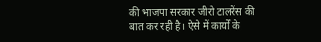की भाजपा सरकार जीरो टालरेंस की बात कर रही है। ऐसे में कार्यों के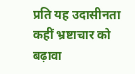प्रति यह उदासीनता कहीं भ्रष्टाचार को बढ़ावा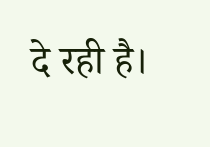दे रही है।